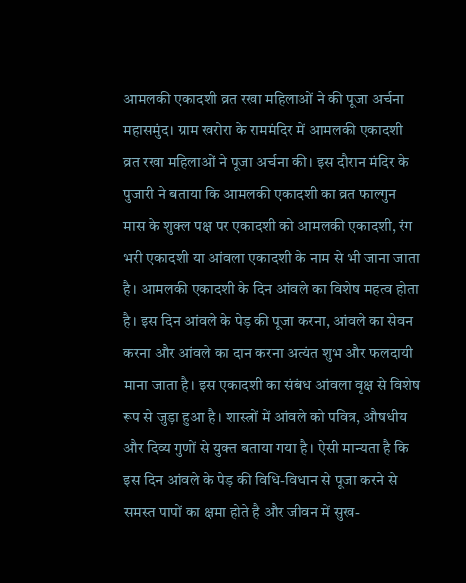आमलकी एकादशी व्रत रखा महिलाओं ने की पूजा अर्चना
महासमुंद। ग्राम खरोरा के राममंदिर में आमलकी एकादशी व्रत रखा महिलाओं ने पूजा अर्चना की। इस दौरान मंदिर के पुजारी ने बताया कि आमलकी एकादशी का व्रत फाल्गुन मास के शुक्ल पक्ष पर एकादशी को आमलकी एकादशी, रंग भरी एकादशी या आंवला एकादशी के नाम से भी जाना जाता है। आमलकी एकादशी के दिन आंवले का विशेष महत्व होता है। इस दिन आंवले के पेड़ की पूजा करना, आंवले का सेवन करना और आंवले का दान करना अत्यंत शुभ और फलदायी माना जाता है। इस एकादशी का संबंध आंवला वृक्ष से विशेष रूप से जुड़ा हुआ है। शास्त्रों में आंवले को पवित्र, औषधीय और दिव्य गुणों से युक्त बताया गया है। ऐसी मान्यता है कि इस दिन आंवले के पेड़ की विधि-विधान से पूजा करने से समस्त पापों का क्षमा होते है और जीवन में सुख-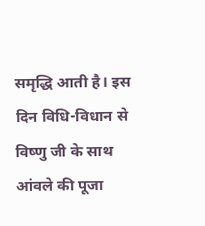समृद्धि आती है। इस दिन विधि-विधान से विष्णु जी के साथ आंवले की पूजा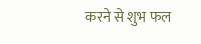करने से शुभ फल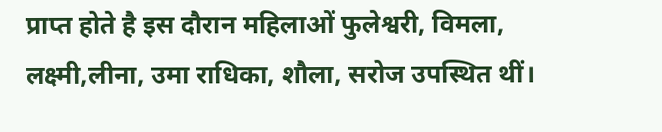प्राप्त होते है इस दौरान महिलाओं फुलेश्वरी, विमला, लक्ष्मी,लीना, उमा राधिका, शौला, सरोज उपस्थित थीं।